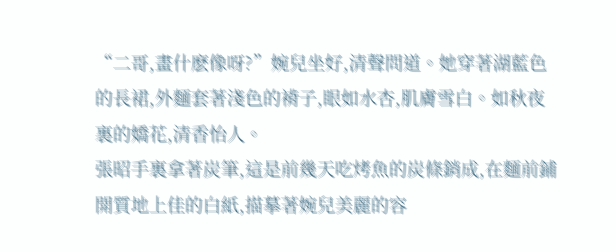“二哥,畫什麽像呀?”婉兒坐好,清聲問道。她穿著湖藍色的長裙,外麵套著淺色的褙子,眼如水杏,肌膚雪白。如秋夜裏的嬌花,清香怡人。
張昭手裏拿著炭筆,這是前幾天吃烤魚的炭條銷成,在麵前鋪開質地上佳的白紙,描摹著婉兒美麗的容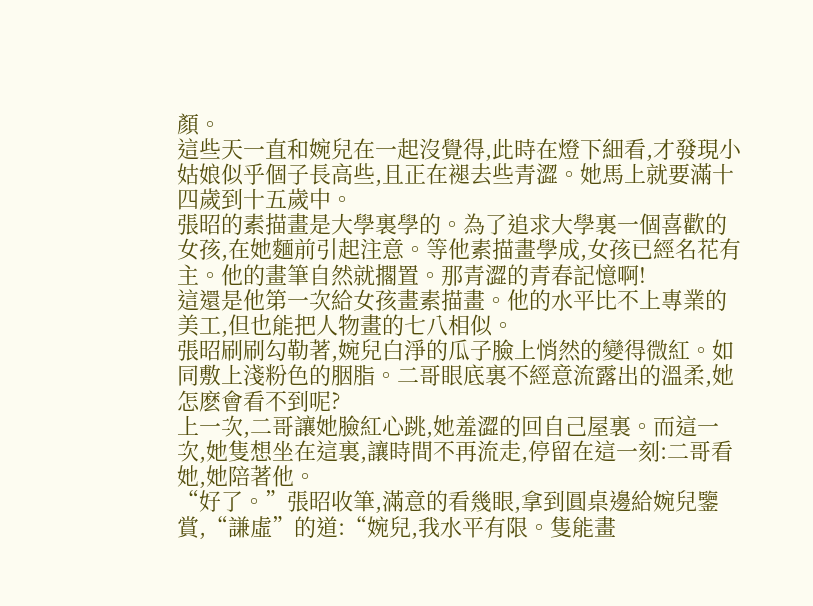顏。
這些天一直和婉兒在一起沒覺得,此時在燈下細看,才發現小姑娘似乎個子長高些,且正在褪去些青澀。她馬上就要滿十四歲到十五歲中。
張昭的素描畫是大學裏學的。為了追求大學裏一個喜歡的女孩,在她麵前引起注意。等他素描畫學成,女孩已經名花有主。他的畫筆自然就擱置。那青澀的青春記憶啊!
這還是他第一次給女孩畫素描畫。他的水平比不上專業的美工,但也能把人物畫的七八相似。
張昭刷刷勾勒著,婉兒白淨的瓜子臉上悄然的變得微紅。如同敷上淺粉色的胭脂。二哥眼底裏不經意流露出的溫柔,她怎麽會看不到呢?
上一次,二哥讓她臉紅心跳,她羞澀的回自己屋裏。而這一次,她隻想坐在這裏,讓時間不再流走,停留在這一刻:二哥看她,她陪著他。
“好了。”張昭收筆,滿意的看幾眼,拿到圓桌邊給婉兒鑒賞,“謙虛”的道:“婉兒,我水平有限。隻能畫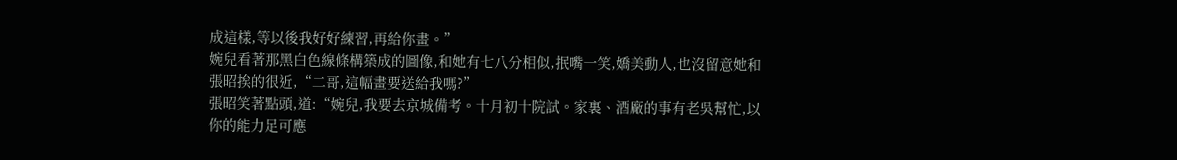成這樣,等以後我好好練習,再給你畫。”
婉兒看著那黑白色線條構築成的圖像,和她有七八分相似,抿嘴一笑,嬌美動人,也沒留意她和張昭挨的很近,“二哥,這幅畫要送給我嗎?”
張昭笑著點頭,道:“婉兒,我要去京城備考。十月初十院試。家裏、酒廠的事有老吳幫忙,以你的能力足可應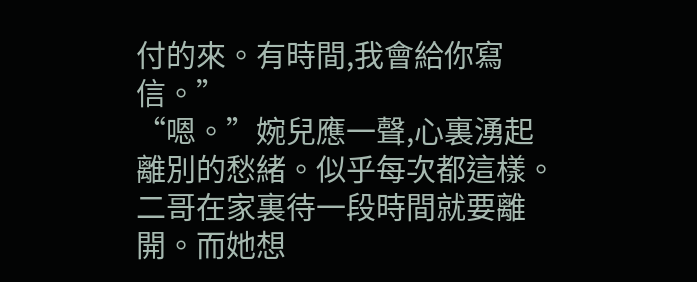付的來。有時間,我會給你寫信。”
“嗯。”婉兒應一聲,心裏湧起離別的愁緒。似乎每次都這樣。二哥在家裏待一段時間就要離開。而她想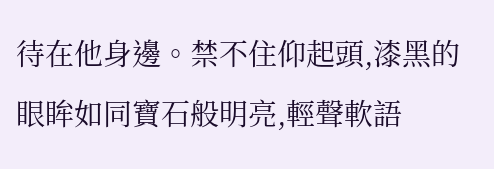待在他身邊。禁不住仰起頭,漆黑的眼眸如同寶石般明亮,輕聲軟語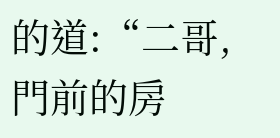的道:“二哥,門前的房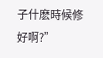子什麽時候修好啊?”